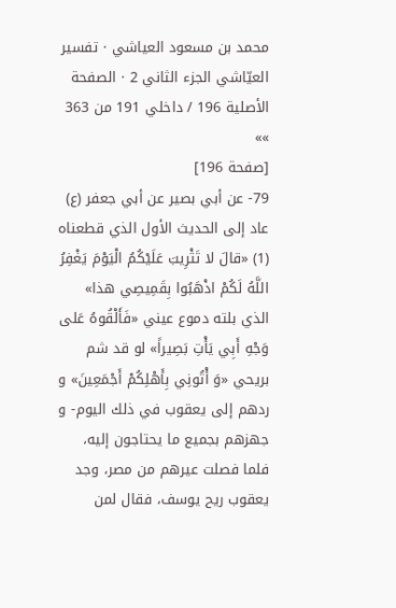محمد بن مسعود العياشي · تفسير العيّاشي الجزء الثاني 2 · الصفحة الأصلية 196 / داخلي 191 من 363
»»
[صفحة 196]
79- عن أبي بصير عن أبي جعفر (ع) عاد إلى الحديث الأول الذي قطعناه (1) «قالَ لا تَثْرِيبَ عَلَيْكُمُ الْيَوْمَ يَغْفِرُ اللَّهُ لَكُمْ اذْهَبُوا بِقَمِيصِي هذا» الذي بلته دموع عيني «فَأَلْقُوهُ عَلى وَجْهِ أَبِي يَأْتِ بَصِيراً» لو قد شم بريحي «وَ أْتُونِي بِأَهْلِكُمْ أَجْمَعِينَ» و ردهم إلى يعقوب في ذلك اليوم- و جهزهم بجميع ما يحتاجون إليه، فلما فصلت عيرهم من مصر، وجد يعقوب ريح يوسف، فقال لمن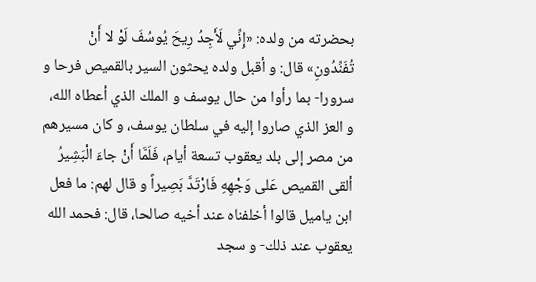بحضرته من ولده: «إِنِّي لَأَجِدُ رِيحَ يُوسُفَ لَوْ لا أَنْ تُفَنِّدُونِ» قال: و أقبل ولده يحثون السير بالقميص فرحا و سرورا- بما رأوا من حال يوسف و الملك الذي أعطاه الله، و العز الذي صاروا إليه في سلطان يوسف، و كان مسيرهم من مصر إلى بلد يعقوب تسعة أيام، فَلَمَّا أَنْ جاءَ الْبَشِيرُ ألقى القميص عَلى وَجْهِهِ فَارْتَدَّ بَصِيراً و قال لهم: ما فعل ابن ياميل قالوا أخلفناه عند أخيه صالحا، قال: فحمد الله يعقوب عند ذلك- و سجد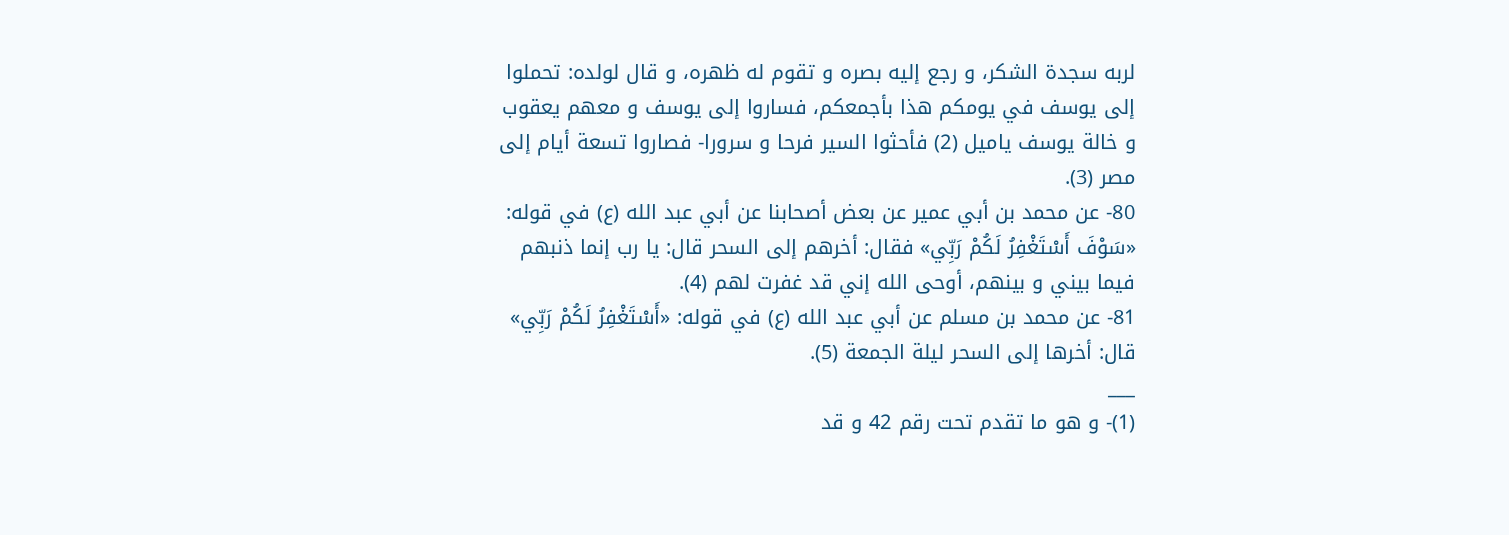لربه سجدة الشكر، و رجع إليه بصره و تقوم له ظهره، و قال لولده: تحملوا إلى يوسف في يومكم هذا بأجمعكم، فساروا إلى يوسف و معهم يعقوب و خالة يوسف ياميل (2) فأحثوا السير فرحا و سرورا- فصاروا تسعة أيام إلى مصر (3).
80- عن محمد بن أبي عمير عن بعض أصحابنا عن أبي عبد الله (ع) في قوله:
«سَوْفَ أَسْتَغْفِرُ لَكُمْ رَبِّي» فقال: أخرهم إلى السحر قال: يا رب إنما ذنبهم فيما بيني و بينهم، أوحى الله إني قد غفرت لهم (4).
81- عن محمد بن مسلم عن أبي عبد الله (ع) في قوله: «أَسْتَغْفِرُ لَكُمْ رَبِّي» قال: أخرها إلى السحر ليلة الجمعة (5).
___
(1)- و هو ما تقدم تحت رقم 42 و قد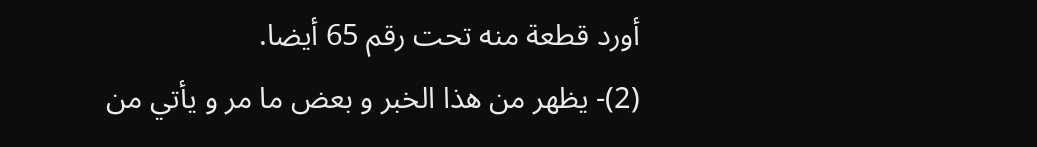أورد قطعة منه تحت رقم 65 أيضا.
(2)- يظهر من هذا الخبر و بعض ما مر و يأتي من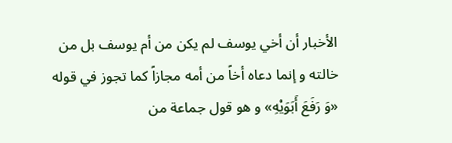الأخبار أن أخي يوسف لم يكن من أم يوسف بل من خالته و إنما دعاه أخاً من أمه مجازاً كما تجوز في قوله «وَ رَفَعَ أَبَوَيْهِ» و هو قول جماعة من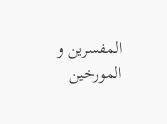المفسرين و المورخين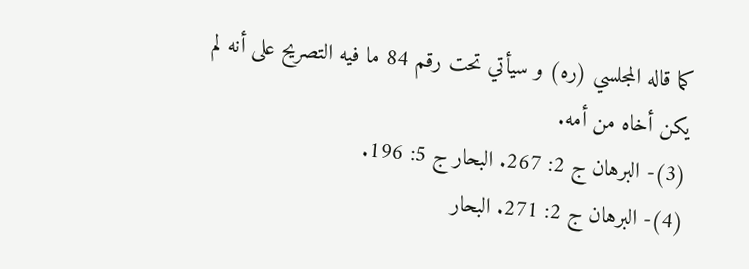كما قاله المجلسي (ره) و سيأتي تحت رقم 84 ما فيه التصريح على أنه لم يكن أخاه من أمه.
(3)- البرهان ج 2: 267. البحار ج 5: 196.
(4)- البرهان ج 2: 271. البحار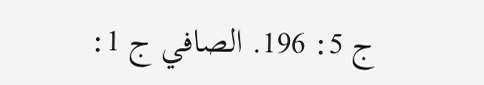ج 5: 196. الصافي ج 1: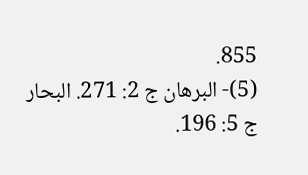855.
(5)- البرهان ج 2: 271. البحار ج 5: 196.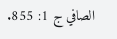الصافي ج 1: 855.